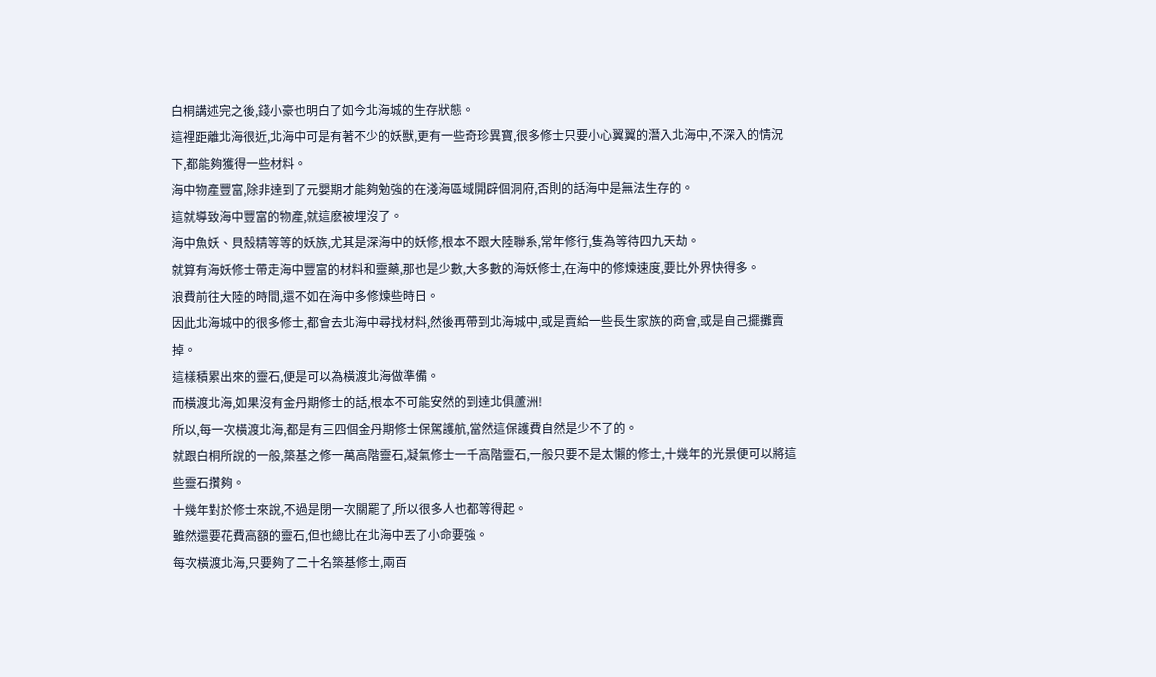白桐講述完之後,錢小豪也明白了如今北海城的生存狀態。
這裡距離北海很近,北海中可是有著不少的妖獸,更有一些奇珍異寶,很多修士只要小心翼翼的潛入北海中,不深入的情況下,都能夠獲得一些材料。
海中物產豐富,除非達到了元嬰期才能夠勉強的在淺海區域開辟個洞府,否則的話海中是無法生存的。
這就導致海中豐富的物產,就這麽被埋沒了。
海中魚妖、貝殼精等等的妖族,尤其是深海中的妖修,根本不跟大陸聯系,常年修行,隻為等待四九天劫。
就算有海妖修士帶走海中豐富的材料和靈藥,那也是少數,大多數的海妖修士,在海中的修煉速度,要比外界快得多。
浪費前往大陸的時間,還不如在海中多修煉些時日。
因此北海城中的很多修士,都會去北海中尋找材料,然後再帶到北海城中,或是賣給一些長生家族的商會,或是自己擺攤賣掉。
這樣積累出來的靈石,便是可以為橫渡北海做準備。
而橫渡北海,如果沒有金丹期修士的話,根本不可能安然的到達北俱蘆洲!
所以,每一次橫渡北海,都是有三四個金丹期修士保駕護航,當然這保護費自然是少不了的。
就跟白桐所說的一般,築基之修一萬高階靈石,凝氣修士一千高階靈石,一般只要不是太懶的修士,十幾年的光景便可以將這些靈石攢夠。
十幾年對於修士來說,不過是閉一次關罷了,所以很多人也都等得起。
雖然還要花費高額的靈石,但也總比在北海中丟了小命要強。
每次橫渡北海,只要夠了二十名築基修士,兩百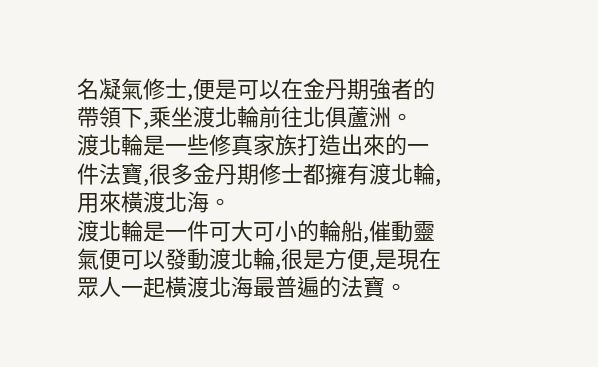名凝氣修士,便是可以在金丹期強者的帶領下,乘坐渡北輪前往北俱蘆洲。
渡北輪是一些修真家族打造出來的一件法寶,很多金丹期修士都擁有渡北輪,用來橫渡北海。
渡北輪是一件可大可小的輪船,催動靈氣便可以發動渡北輪,很是方便,是現在眾人一起橫渡北海最普遍的法寶。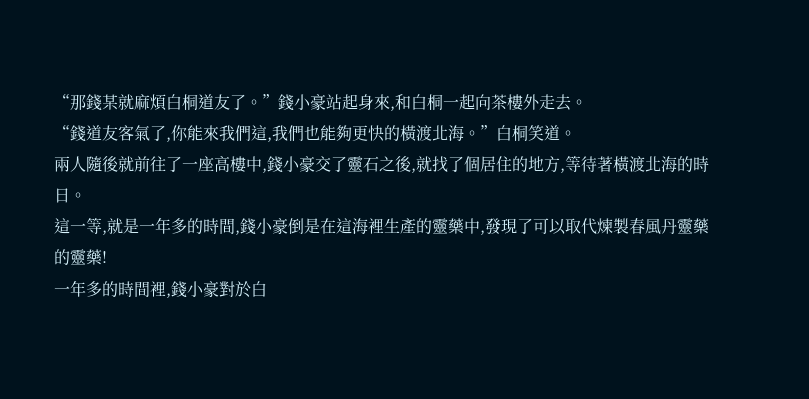“那錢某就麻煩白桐道友了。”錢小豪站起身來,和白桐一起向茶樓外走去。
“錢道友客氣了,你能來我們這,我們也能夠更快的橫渡北海。”白桐笑道。
兩人隨後就前往了一座高樓中,錢小豪交了靈石之後,就找了個居住的地方,等待著橫渡北海的時日。
這一等,就是一年多的時間,錢小豪倒是在這海裡生產的靈藥中,發現了可以取代煉製春風丹靈藥的靈藥!
一年多的時間裡,錢小豪對於白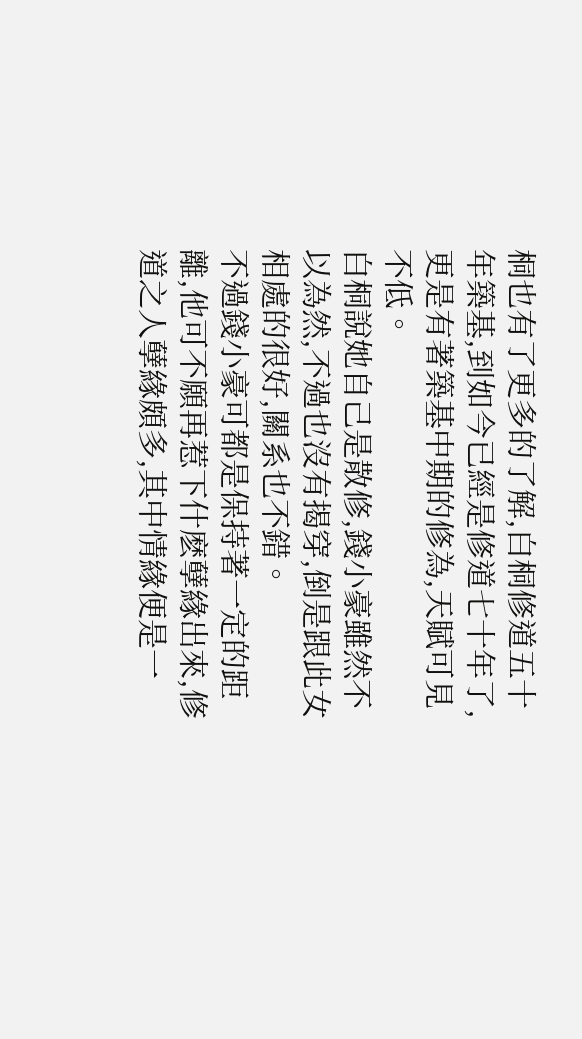桐也有了更多的了解,白桐修道五十年築基,到如今已經是修道七十年了,更是有著築基中期的修為,天賦可見不低。
白桐說她自己是散修,錢小豪雖然不以為然,不過也沒有揭穿,倒是跟此女相處的很好,關系也不錯。
不過錢小豪可都是保持著一定的距離,他可不願再惹下什麽孽緣出來,修道之人孽緣頗多,其中情緣便是一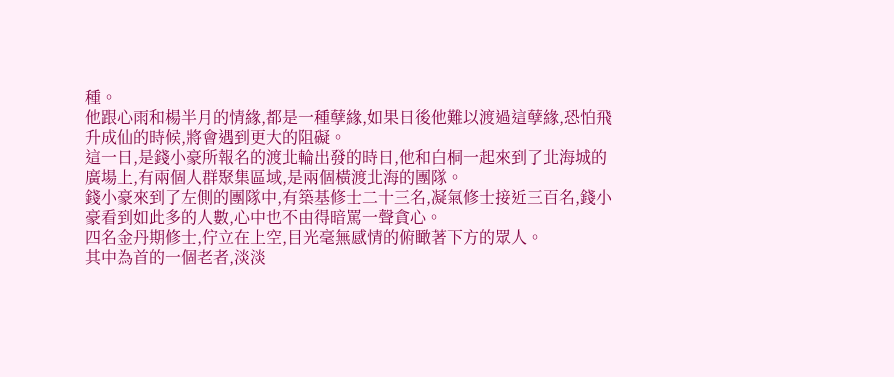種。
他跟心雨和楊半月的情緣,都是一種孽緣,如果日後他難以渡過這孽緣,恐怕飛升成仙的時候,將會遇到更大的阻礙。
這一日,是錢小豪所報名的渡北輪出發的時日,他和白桐一起來到了北海城的廣場上,有兩個人群聚集區域,是兩個橫渡北海的團隊。
錢小豪來到了左側的團隊中,有築基修士二十三名,凝氣修士接近三百名,錢小豪看到如此多的人數,心中也不由得暗罵一聲貪心。
四名金丹期修士,佇立在上空,目光毫無感情的俯瞰著下方的眾人。
其中為首的一個老者,淡淡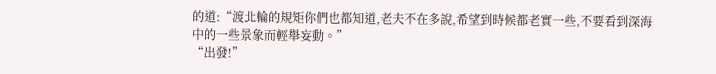的道:“渡北輪的規矩你們也都知道,老夫不在多說,希望到時候都老實一些,不要看到深海中的一些景象而輕舉妄動。”
“出發!”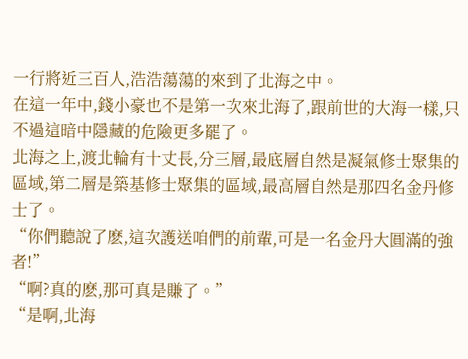一行將近三百人,浩浩蕩蕩的來到了北海之中。
在這一年中,錢小豪也不是第一次來北海了,跟前世的大海一樣,只不過這暗中隱藏的危險更多罷了。
北海之上,渡北輪有十丈長,分三層,最底層自然是凝氣修士聚集的區域,第二層是築基修士聚集的區域,最高層自然是那四名金丹修士了。
“你們聽說了麽,這次護送咱們的前輩,可是一名金丹大圓滿的強者!”
“啊?真的麽,那可真是賺了。”
“是啊,北海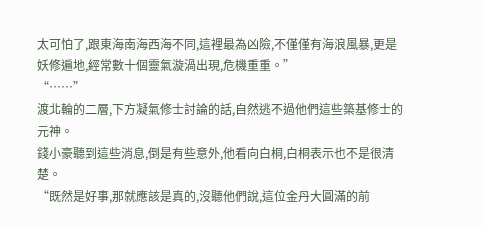太可怕了,跟東海南海西海不同,這裡最為凶險,不僅僅有海浪風暴,更是妖修遍地,經常數十個靈氣漩渦出現,危機重重。”
“……”
渡北輪的二層,下方凝氣修士討論的話,自然逃不過他們這些築基修士的元神。
錢小豪聽到這些消息,倒是有些意外,他看向白桐,白桐表示也不是很清楚。
“既然是好事,那就應該是真的,沒聽他們說,這位金丹大圓滿的前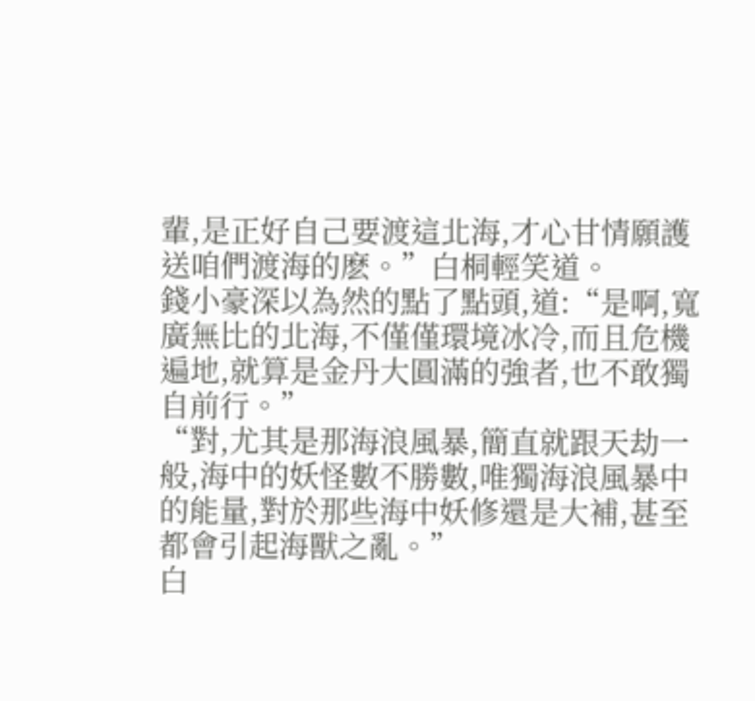輩,是正好自己要渡這北海,才心甘情願護送咱們渡海的麽。”白桐輕笑道。
錢小豪深以為然的點了點頭,道:“是啊,寬廣無比的北海,不僅僅環境冰冷,而且危機遍地,就算是金丹大圓滿的強者,也不敢獨自前行。”
“對,尤其是那海浪風暴,簡直就跟天劫一般,海中的妖怪數不勝數,唯獨海浪風暴中的能量,對於那些海中妖修還是大補,甚至都會引起海獸之亂。”
白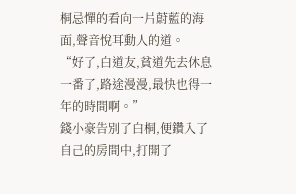桐忌憚的看向一片蔚藍的海面,聲音悅耳動人的道。
“好了,白道友,貧道先去休息一番了,路途漫漫,最快也得一年的時間啊。”
錢小豪告別了白桐,便鑽入了自己的房間中,打開了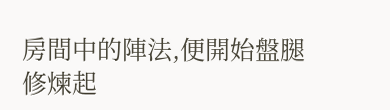房間中的陣法,便開始盤腿修煉起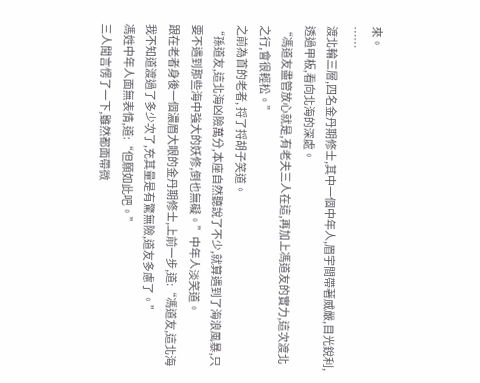來。
……
渡北輪三層,四名金丹期修士,其中一個中年人,眉宇間帶著威嚴,目光銳利,透過甲板,看向北海的深處。
“馮道友盡管放心就是,有老夫三人在這,再加上馮道友的實力,這次渡北之行,會很輕松。”
之前為首的老者, 捋了捋胡子笑道。
“孫道友,這北海凶險萬分,本座自然聽說了不少,就算遇到了海浪風暴,只要不遇到那些海中強大的妖修,倒也無礙。”中年人淡笑道。
跟在老者身後一個濃眉大眼的金丹期修士,上前一步,道:“馮道友,這北海我不知道渡過了多少次了,充其量是有驚無險,道友多慮了。”
馮姓中年人面無表情,道:“但願如此吧。”
三人聞言愣了一下,雖然都面帶微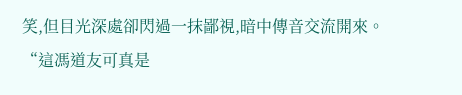笑,但目光深處卻閃過一抹鄙視,暗中傳音交流開來。
“這馮道友可真是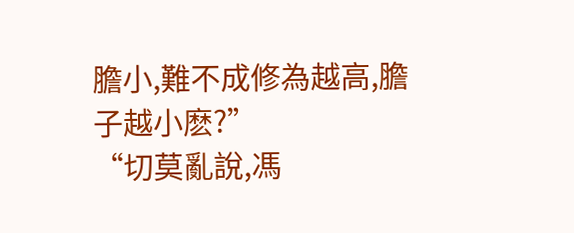膽小,難不成修為越高,膽子越小麽?”
“切莫亂說,馮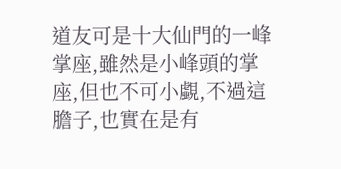道友可是十大仙門的一峰掌座,雖然是小峰頭的掌座,但也不可小覷,不過這膽子,也實在是有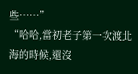些……”
“哈哈,當初老子第一次渡北海的時候,還沒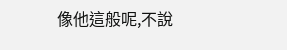像他這般呢,不說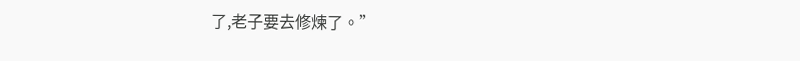了,老子要去修煉了。”